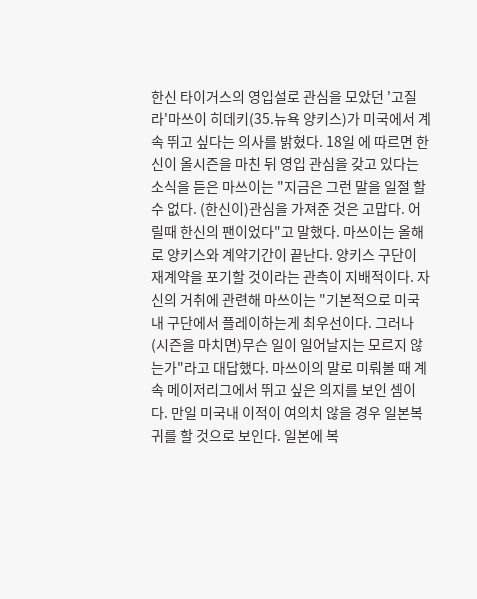한신 타이거스의 영입설로 관심을 모았던 '고질라'마쓰이 히데키(35.뉴욕 양키스)가 미국에서 계속 뛰고 싶다는 의사를 밝혔다. 18일 에 따르면 한신이 올시즌을 마친 뒤 영입 관심을 갖고 있다는 소식을 듣은 마쓰이는 "지금은 그런 말을 일절 할 수 없다. (한신이)관심을 가져준 것은 고맙다. 어릴때 한신의 팬이었다"고 말했다. 마쓰이는 올해로 양키스와 계약기간이 끝난다. 양키스 구단이 재계약을 포기할 것이라는 관측이 지배적이다. 자신의 거취에 관련해 마쓰이는 "기본적으로 미국내 구단에서 플레이하는게 최우선이다. 그러나 (시즌을 마치면)무슨 일이 일어날지는 모르지 않는가"라고 대답했다. 마쓰이의 말로 미뤄볼 때 계속 메이저리그에서 뛰고 싶은 의지를 보인 셈이다. 만일 미국내 이적이 여의치 않을 경우 일본복귀를 할 것으로 보인다. 일본에 복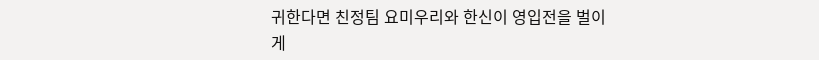귀한다면 친정팀 요미우리와 한신이 영입전을 벌이게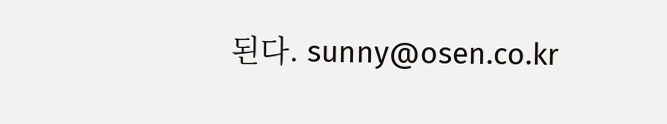된다. sunny@osen.co.kr